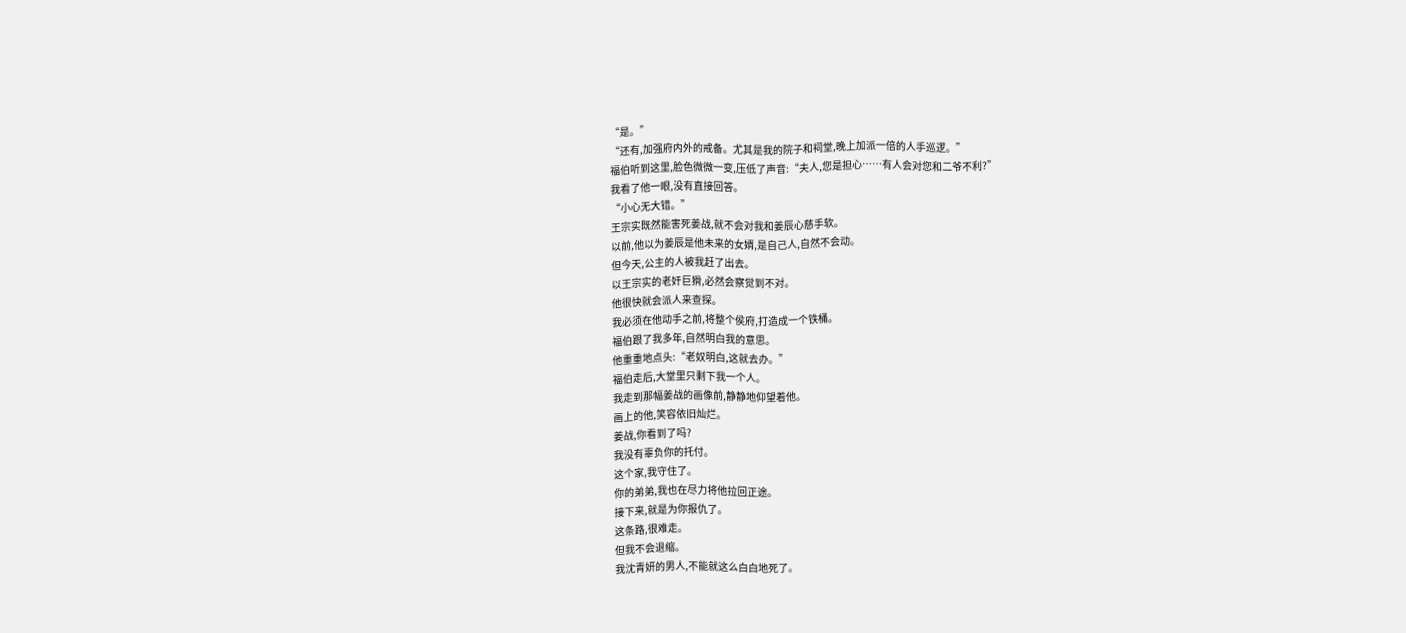“是。”
“还有,加强府内外的戒备。尤其是我的院子和祠堂,晚上加派一倍的人手巡逻。”
福伯听到这里,脸色微微一变,压低了声音:“夫人,您是担心……有人会对您和二爷不利?”
我看了他一眼,没有直接回答。
“小心无大错。”
王宗实既然能害死姜战,就不会对我和姜辰心慈手软。
以前,他以为姜辰是他未来的女婿,是自己人,自然不会动。
但今天,公主的人被我赶了出去。
以王宗实的老奸巨猾,必然会察觉到不对。
他很快就会派人来查探。
我必须在他动手之前,将整个侯府,打造成一个铁桶。
福伯跟了我多年,自然明白我的意思。
他重重地点头:“老奴明白,这就去办。”
福伯走后,大堂里只剩下我一个人。
我走到那幅姜战的画像前,静静地仰望着他。
画上的他,笑容依旧灿烂。
姜战,你看到了吗?
我没有辜负你的托付。
这个家,我守住了。
你的弟弟,我也在尽力将他拉回正途。
接下来,就是为你报仇了。
这条路,很难走。
但我不会退缩。
我沈青妍的男人,不能就这么白白地死了。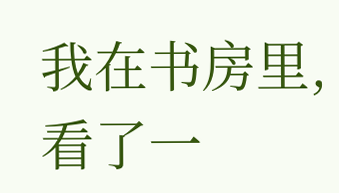我在书房里,看了一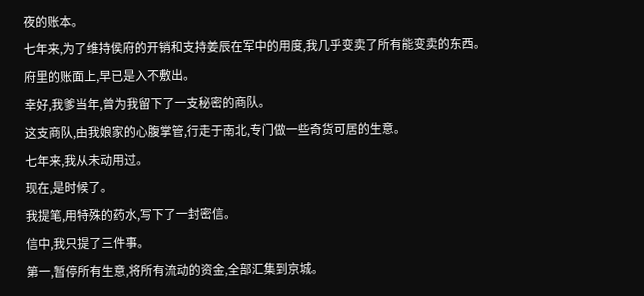夜的账本。
七年来,为了维持侯府的开销和支持姜辰在军中的用度,我几乎变卖了所有能变卖的东西。
府里的账面上,早已是入不敷出。
幸好,我爹当年,曾为我留下了一支秘密的商队。
这支商队,由我娘家的心腹掌管,行走于南北,专门做一些奇货可居的生意。
七年来,我从未动用过。
现在,是时候了。
我提笔,用特殊的药水,写下了一封密信。
信中,我只提了三件事。
第一,暂停所有生意,将所有流动的资金,全部汇集到京城。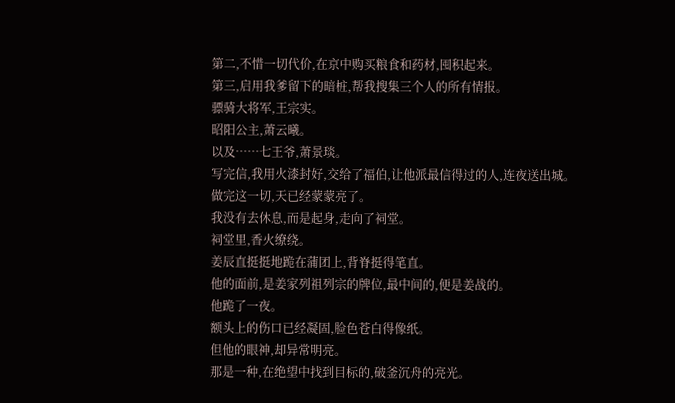第二,不惜一切代价,在京中购买粮食和药材,囤积起来。
第三,启用我爹留下的暗桩,帮我搜集三个人的所有情报。
骠骑大将军,王宗实。
昭阳公主,萧云曦。
以及……七王爷,萧景琰。
写完信,我用火漆封好,交给了福伯,让他派最信得过的人,连夜送出城。
做完这一切,天已经蒙蒙亮了。
我没有去休息,而是起身,走向了祠堂。
祠堂里,香火缭绕。
姜辰直挺挺地跪在蒲团上,背脊挺得笔直。
他的面前,是姜家列祖列宗的牌位,最中间的,便是姜战的。
他跪了一夜。
额头上的伤口已经凝固,脸色苍白得像纸。
但他的眼神,却异常明亮。
那是一种,在绝望中找到目标的,破釜沉舟的亮光。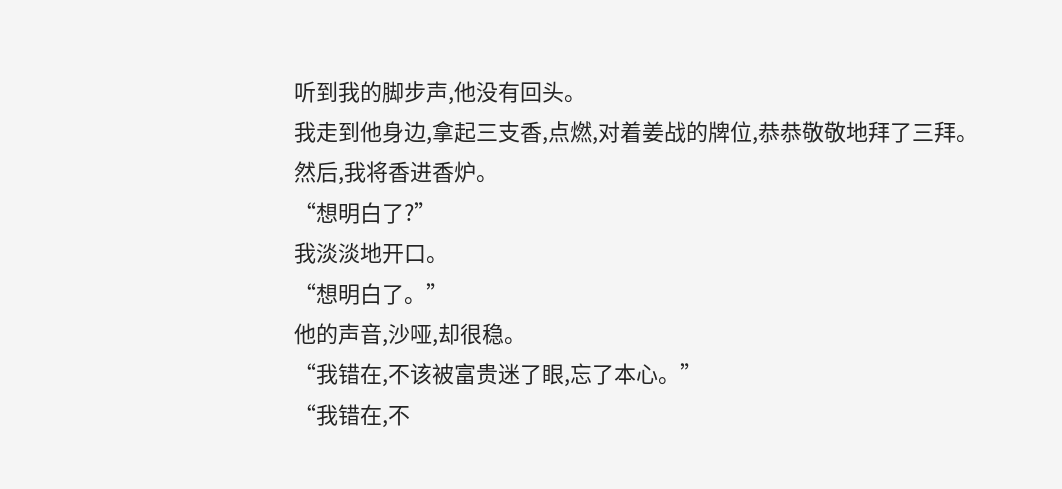听到我的脚步声,他没有回头。
我走到他身边,拿起三支香,点燃,对着姜战的牌位,恭恭敬敬地拜了三拜。
然后,我将香进香炉。
“想明白了?”
我淡淡地开口。
“想明白了。”
他的声音,沙哑,却很稳。
“我错在,不该被富贵迷了眼,忘了本心。”
“我错在,不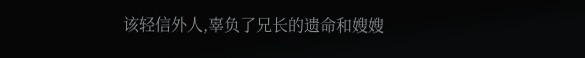该轻信外人,辜负了兄长的遗命和嫂嫂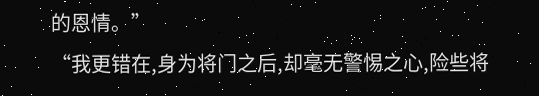的恩情。”
“我更错在,身为将门之后,却毫无警惕之心,险些将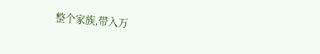整个家族,带入万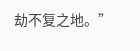劫不复之地。”